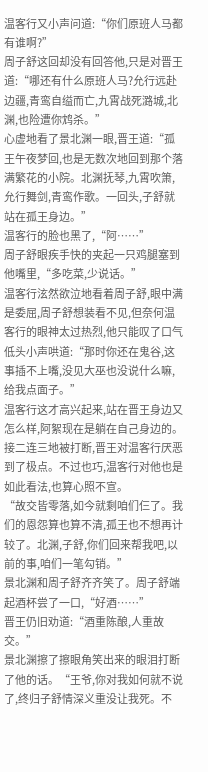温客行又小声问道:“你们原班人马都有谁啊?”
周子舒这回却没有回答他,只是对晋王道:“哪还有什么原班人马?允行远赴边疆,青鸾自缢而亡,九霄战死潞城,北渊,也险遭你鸩杀。”
心虚地看了景北渊一眼,晋王道:“孤王午夜梦回,也是无数次地回到那个落满繁花的小院。北渊抚琴,九霄吹箫,允行舞剑,青鸾作歌。一回头,子舒就站在孤王身边。”
温客行的脸也黑了,“阿……”
周子舒眼疾手快的夹起一只鸡腿塞到他嘴里,“多吃菜,少说话。”
温客行泫然欲泣地看着周子舒,眼中满是委屈,周子舒想装看不见,但奈何温客行的眼神太过热烈,他只能叹了口气低头小声哄道:“那时你还在鬼谷,这事插不上嘴,没见大巫也没说什么嘛,给我点面子。”
温客行这才高兴起来,站在晋王身边又怎么样,阿絮现在是躺在自己身边的。
接二连三地被打断,晋王对温客行厌恶到了极点。不过也巧,温客行对他也是如此看法,也算心照不宣。
“故交皆零落,如今就剩咱们仨了。我们的恩怨算也算不清,孤王也不想再计较了。北渊,子舒,你们回来帮我吧,以前的事,咱们一笔勾销。”
景北渊和周子舒齐齐笑了。周子舒端起酒杯尝了一口,“好酒……”
晋王仍旧劝道:“酒重陈酿,人重故交。”
景北渊擦了擦眼角笑出来的眼泪打断了他的话。“王爷,你对我如何就不说了,终归子舒情深义重没让我死。不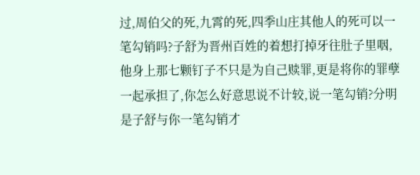过,周伯父的死,九霄的死,四季山庄其他人的死可以一笔勾销吗?子舒为晋州百姓的着想打掉牙往肚子里咽,他身上那七颗钉子不只是为自己赎罪,更是将你的罪孽一起承担了,你怎么好意思说不计较,说一笔勾销?分明是子舒与你一笔勾销才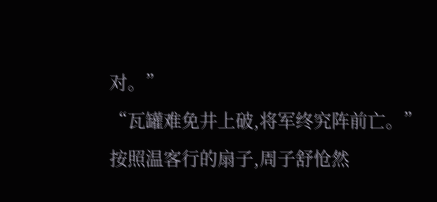对。”
“瓦罐难免井上破,将军终究阵前亡。”
按照温客行的扇子,周子舒怆然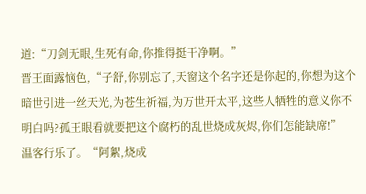道:“刀剑无眼,生死有命,你推得挺干净啊。”
晋王面露恼色,“子舒,你别忘了,天窗这个名字还是你起的,你想为这个暗世引进一丝天光,为苍生祈福,为万世开太平,这些人牺牲的意义你不明白吗?孤王眼看就要把这个腐朽的乱世烧成灰烬,你们怎能缺席!”
温客行乐了。“阿絮,烧成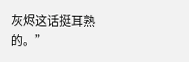灰烬这话挺耳熟的。”